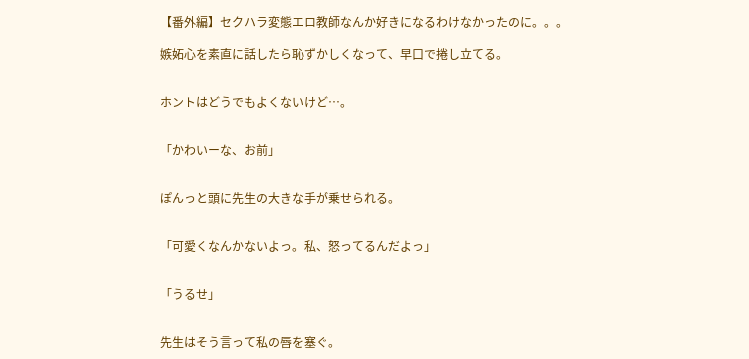【番外編】セクハラ変態エロ教師なんか好きになるわけなかったのに。。。

嫉妬心を素直に話したら恥ずかしくなって、早口で捲し立てる。


ホントはどうでもよくないけど…。


「かわいーな、お前」


ぽんっと頭に先生の大きな手が乗せられる。


「可愛くなんかないよっ。私、怒ってるんだよっ」


「うるせ」


先生はそう言って私の唇を塞ぐ。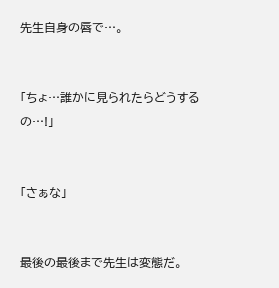先生自身の唇で…。


「ちょ…誰かに見られたらどうするの…!」


「さぁな」


最後の最後まで先生は変態だ。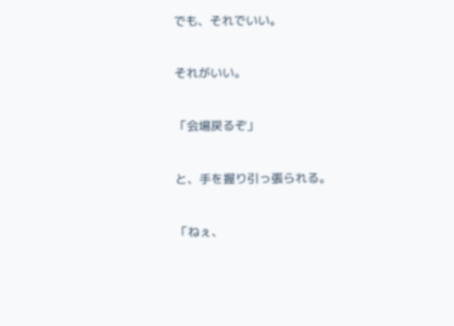でも、それでいい。


それがいい。


「会場戻るぞ」


と、手を握り引っ張られる。


「ねぇ、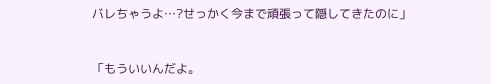バレちゃうよ…?せっかく今まで頑張って隠してきたのに」


「もういいんだよ。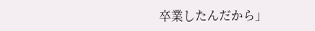卒業したんだから」